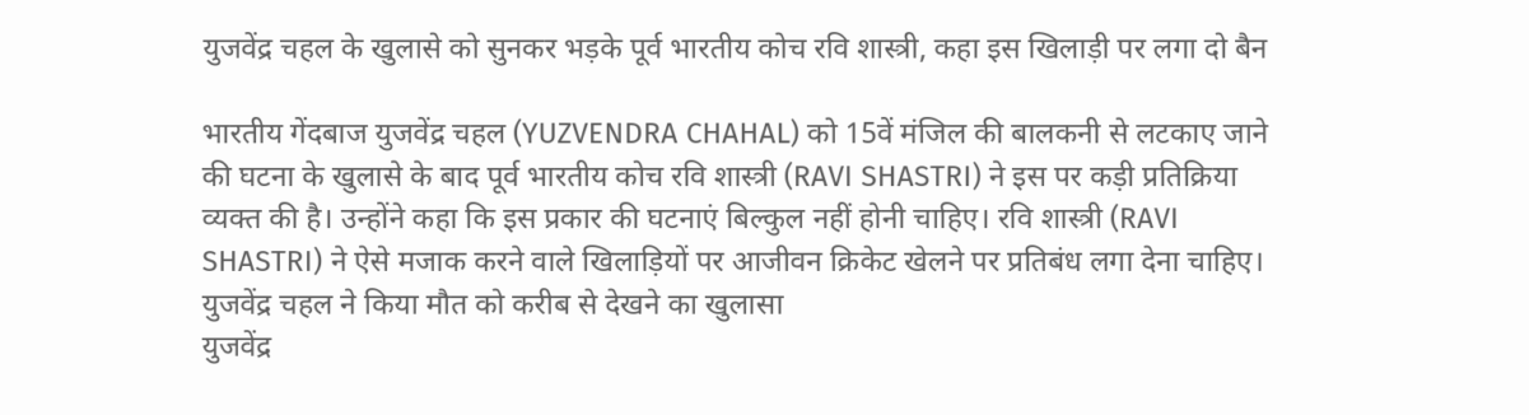युजवेंद्र चहल के खुलासे को सुनकर भड़के पूर्व भारतीय कोच रवि शास्त्री, कहा इस खिलाड़ी पर लगा दो बैन

भारतीय गेंदबाज युजवेंद्र चहल (YUZVENDRA CHAHAL) को 15वें मंजिल की बालकनी से लटकाए जाने की घटना के खुलासे के बाद पूर्व भारतीय कोच रवि शास्त्री (RAVI SHASTRI) ने इस पर कड़ी प्रतिक्रिया व्यक्त की है। उन्होंने कहा कि इस प्रकार की घटनाएं बिल्कुल नहीं होनी चाहिए। रवि शास्त्री (RAVI SHASTRI) ने ऐसे मजाक करने वाले खिलाड़ियों पर आजीवन क्रिकेट खेलने पर प्रतिबंध लगा देना चाहिए।
युजवेंद्र चहल ने किया मौत को करीब से देखने का खुलासा
युजवेंद्र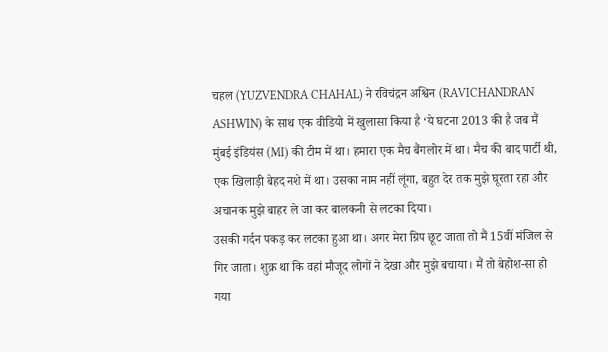चहल (YUZVENDRA CHAHAL) ने रविचंद्रन अश्विन (RAVICHANDRAN ASHWIN) के साथ एक वीडियो में खुलासा किया है ‘ये घटना 2013 की है जब मैं मुंबई इंडियंस (MI) की टीम में था। हमारा एक मैच बैंगलोर में था। मैच की बाद पार्टी थी, एक खिलाड़ी बेहद नशे में था। उसका नाम नहीं लूंगा, बहुत देर तक मुझे घूरता रहा और अचानक मुझे बाहर ले जा कर बालकनी से लटका दिया।
उसकी गर्दन पकड़ कर लटका हुआ था। अगर मेरा ग्रिप छूट जाता तो मैं 15वीं मंजिल से गिर जाता। शुक्र था कि वहां मौजूद लोगों ने देखा और मुझे बचाया। मैं तो बेहोश-सा हो गया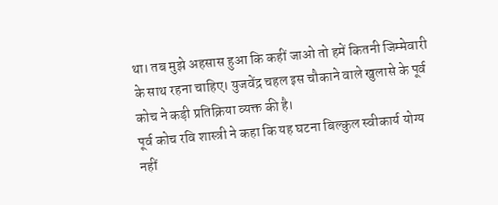था। तब मुझे अहसास हुआ कि कहीं जाओ तो हमें कितनी जिम्मेवारी के साथ रहना चाहिए। युजवेंद्र चहल इस चौकाने वाले खुलासे के पूर्व कोच ने कड़ी प्रतिक्रिया व्यक्त की है।
पूर्व कोच रवि शास्त्री ने कहा कि यह घटना बिल्कुल स्वीकार्य योग्य नहीं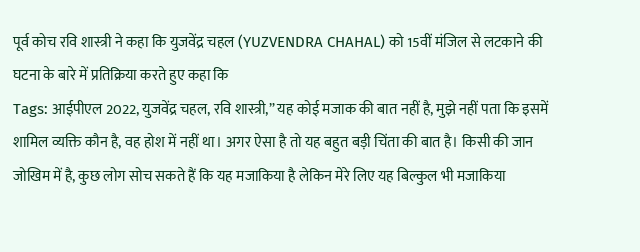पूर्व कोच रवि शास्त्री ने कहा कि युजवेंद्र चहल (YUZVENDRA CHAHAL) को 15वीं मंजिल से लटकाने की घटना के बारे में प्रतिक्रिया करते हुए कहा कि
Tags: आईपीएल 2022, युजवेंद्र चहल, रवि शास्त्री,” यह कोई मजाक की बात नहीं है, मुझे नहीं पता कि इसमें शामिल व्यक्ति कौन है, वह होश में नहीं था। अगर ऐसा है तो यह बहुत बड़ी चिंता की बात है। किसी की जान जोखिम में है, कुछ लोग सोच सकते हैं कि यह मजाकिया है लेकिन मेरे लिए यह बिल्कुल भी मजाकिया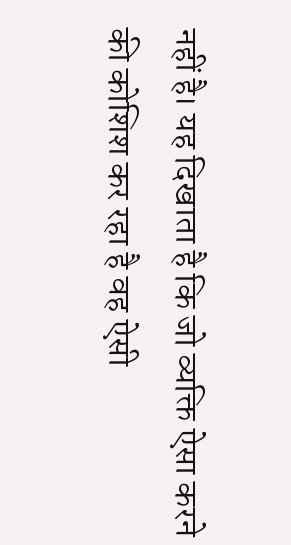नहीं है। यह दिखाता है कि जो व्यक्ति ऐसा करने की कोशिश कर रहा है वह ऐसी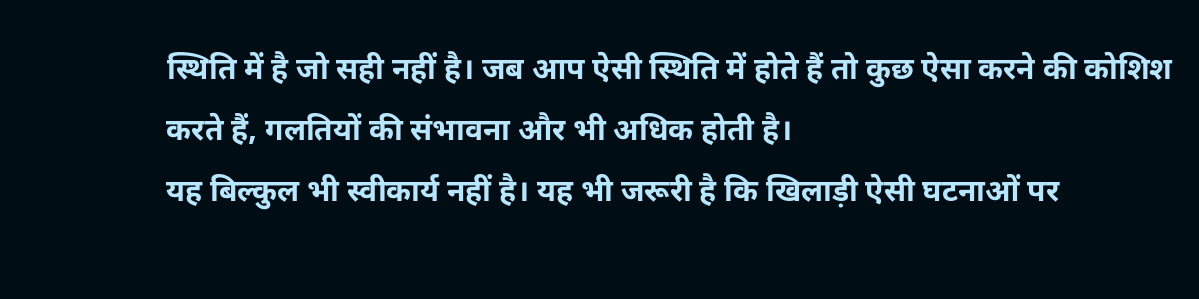स्थिति में है जो सही नहीं है। जब आप ऐसी स्थिति में होते हैं तो कुछ ऐसा करने की कोशिश करते हैं, गलतियों की संभावना और भी अधिक होती है।
यह बिल्कुल भी स्वीकार्य नहीं है। यह भी जरूरी है कि खिलाड़ी ऐसी घटनाओं पर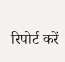रिपोर्ट करें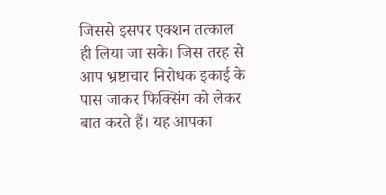जिससे इसपर एक्शन तत्काल ही लिया जा सके। जिस तरह से आप भ्रष्टाचार निरोधक इकाई के पास जाकर फिक्सिंग को लेकर बात करते हैं। यह आपका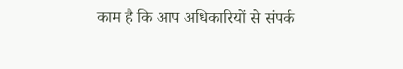काम है कि आप अधिकारियों से संपर्क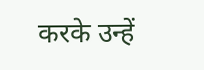करके उन्हें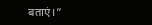बताएं।”